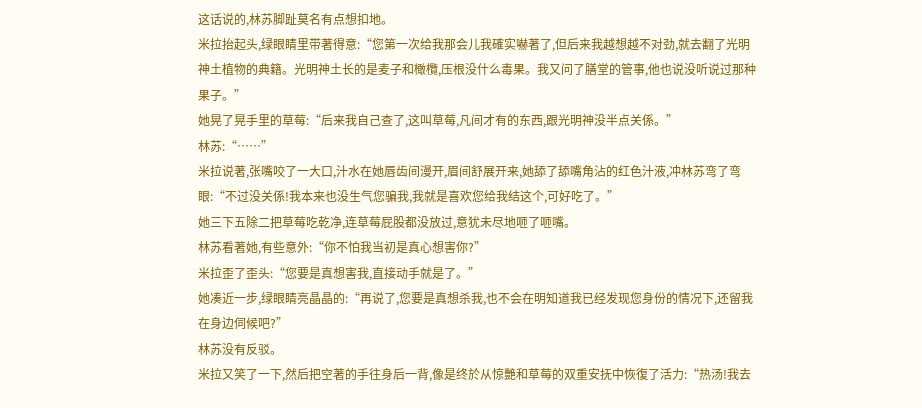这话说的,林苏脚趾莫名有点想扣地。
米拉抬起头,绿眼睛里带著得意:“您第一次给我那会儿我確实嚇著了,但后来我越想越不对劲,就去翻了光明神土植物的典籍。光明神土长的是麦子和橄欖,压根没什么毒果。我又问了膳堂的管事,他也说没听说过那种果子。”
她晃了晃手里的草莓:“后来我自己查了,这叫草莓,凡间才有的东西,跟光明神没半点关係。”
林苏:“……”
米拉说著,张嘴咬了一大口,汁水在她唇齿间漫开,眉间舒展开来,她舔了舔嘴角沾的红色汁液,冲林苏弯了弯眼:“不过没关係!我本来也没生气您骗我,我就是喜欢您给我结这个,可好吃了。”
她三下五除二把草莓吃乾净,连草莓屁股都没放过,意犹未尽地咂了咂嘴。
林苏看著她,有些意外:“你不怕我当初是真心想害你?”
米拉歪了歪头:“您要是真想害我,直接动手就是了。”
她凑近一步,绿眼睛亮晶晶的:“再说了,您要是真想杀我,也不会在明知道我已经发现您身份的情况下,还留我在身边伺候吧?”
林苏没有反驳。
米拉又笑了一下,然后把空著的手往身后一背,像是终於从惊艷和草莓的双重安抚中恢復了活力:“热汤!我去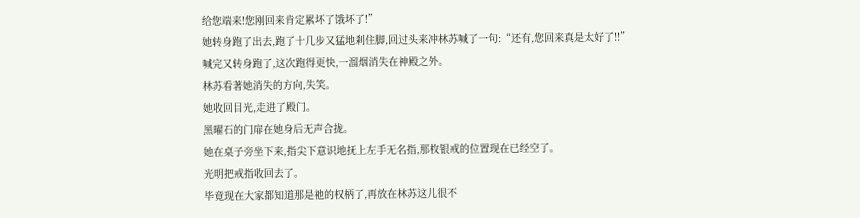给您端来!您刚回来肯定累坏了饿坏了!”
她转身跑了出去,跑了十几步又猛地剎住脚,回过头来冲林苏喊了一句:“还有,您回来真是太好了!!”
喊完又转身跑了,这次跑得更快,一溜烟消失在神殿之外。
林苏看著她消失的方向,失笑。
她收回目光,走进了殿门。
黑曜石的门扉在她身后无声合拢。
她在桌子旁坐下来,指尖下意识地抚上左手无名指,那枚银戒的位置现在已经空了。
光明把戒指收回去了。
毕竟现在大家都知道那是祂的权柄了,再放在林苏这儿很不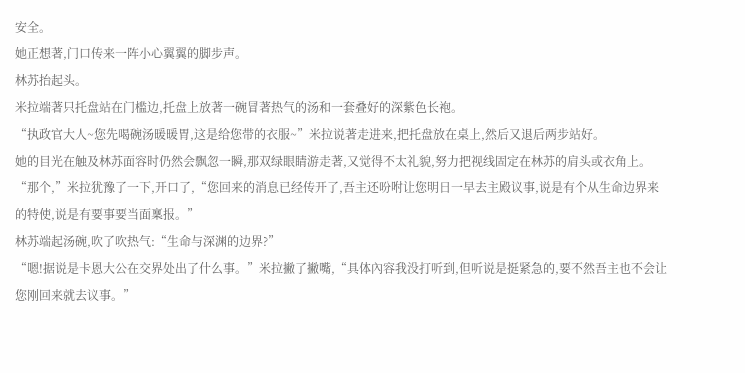安全。
她正想著,门口传来一阵小心翼翼的脚步声。
林苏抬起头。
米拉端著只托盘站在门槛边,托盘上放著一碗冒著热气的汤和一套叠好的深紫色长袍。
“执政官大人~您先喝碗汤暖暖胃,这是给您带的衣服~”米拉说著走进来,把托盘放在桌上,然后又退后两步站好。
她的目光在触及林苏面容时仍然会飘忽一瞬,那双绿眼睛游走著,又觉得不太礼貌,努力把视线固定在林苏的肩头或衣角上。
“那个,”米拉犹豫了一下,开口了,“您回来的消息已经传开了,吾主还吩咐让您明日一早去主殿议事,说是有个从生命边界来的特使,说是有要事要当面稟报。”
林苏端起汤碗,吹了吹热气:“生命与深渊的边界?”
“嗯!据说是卡恩大公在交界处出了什么事。”米拉撇了撇嘴,“具体內容我没打听到,但听说是挺紧急的,要不然吾主也不会让您刚回来就去议事。”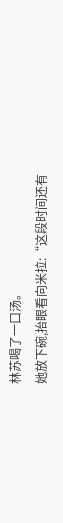林苏喝了一口汤。
她放下碗,抬眼看向米拉:“这段时间还有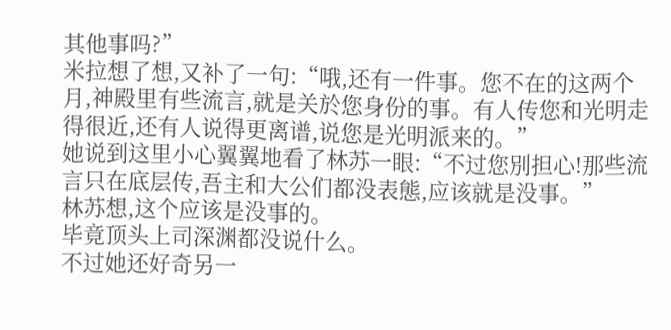其他事吗?”
米拉想了想,又补了一句:“哦,还有一件事。您不在的这两个月,神殿里有些流言,就是关於您身份的事。有人传您和光明走得很近,还有人说得更离谱,说您是光明派来的。”
她说到这里小心翼翼地看了林苏一眼:“不过您別担心!那些流言只在底层传,吾主和大公们都没表態,应该就是没事。”
林苏想,这个应该是没事的。
毕竟顶头上司深渊都没说什么。
不过她还好奇另一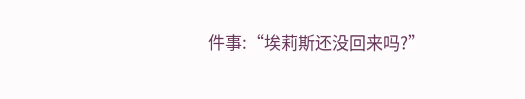件事:“埃莉斯还没回来吗?”